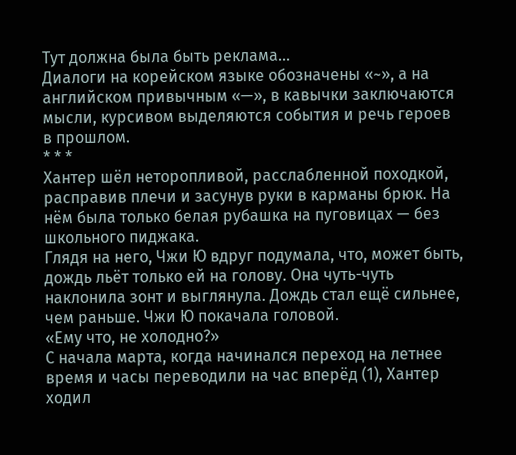Тут должна была быть реклама...
Диалоги на корейском языке обозначены «~», а на английском привычным «—», в кавычки заключаются мысли, курсивом выделяются события и речь героев в прошлом.
* * *
Хантер шёл неторопливой, расслабленной походкой, расправив плечи и засунув руки в карманы брюк. На нём была только белая рубашка на пуговицах — без школьного пиджака.
Глядя на него, Чжи Ю вдруг подумала, что, может быть, дождь льёт только ей на голову. Она чуть-чуть наклонила зонт и выглянула. Дождь стал ещё сильнее, чем раньше. Чжи Ю покачала головой.
«Ему что, не холодно?»
С начала марта, когда начинался переход на летнее время и часы переводили на час вперёд (1), Хантер ходил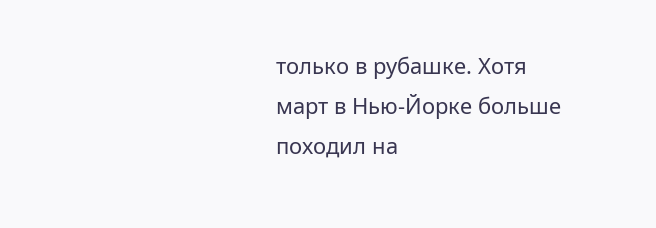только в рубашке. Хотя март в Нью-Йорке больше походил на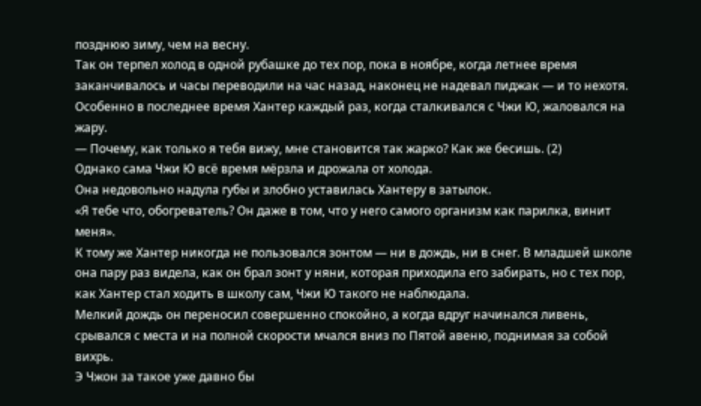позднюю зиму, чем на весну.
Так он терпел холод в одной рубашке до тех пор, пока в ноябре, когда летнее время заканчивалось и часы переводили на час назад, наконец не надевал пиджак — и то нехотя.
Особенно в последнее время Хантер каждый раз, когда сталкивался с Чжи Ю, жаловался на жару.
— Почему, как только я тебя вижу, мне становится так жарко? Как же бесишь. (2)
Однако сама Чжи Ю всё время мёрзла и дрожала от холода.
Она недовольно надула губы и злобно уставилась Хантеру в затылок.
«Я тебе что, обогреватель? Он даже в том, что у него самого организм как парилка, винит меня».
К тому же Хантер никогда не пользовался зонтом — ни в дождь, ни в снег. В младшей школе она пару раз видела, как он брал зонт у няни, которая приходила его забирать, но с тех пор, как Хантер стал ходить в школу сам, Чжи Ю такого не наблюдала.
Мелкий дождь он переносил совершенно спокойно, а когда вдруг начинался ливень, срывался с места и на полной скорости мчался вниз по Пятой авеню, поднимая за собой вихрь.
Э Чжон за такое уже давно бы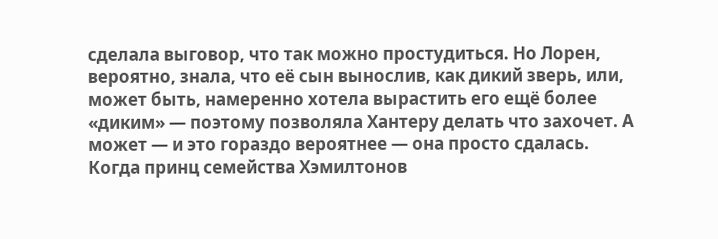сделала выговор, что так можно простудиться. Но Лорен, вероятно, знала, что её сын вынослив, как дикий зверь, или, может быть, намеренно хотела вырастить его ещё более «диким» — поэтому позволяла Хантеру делать что захочет. А может — и это гораздо вероятнее — она просто сдалась.
Когда принц семейства Хэмилтонов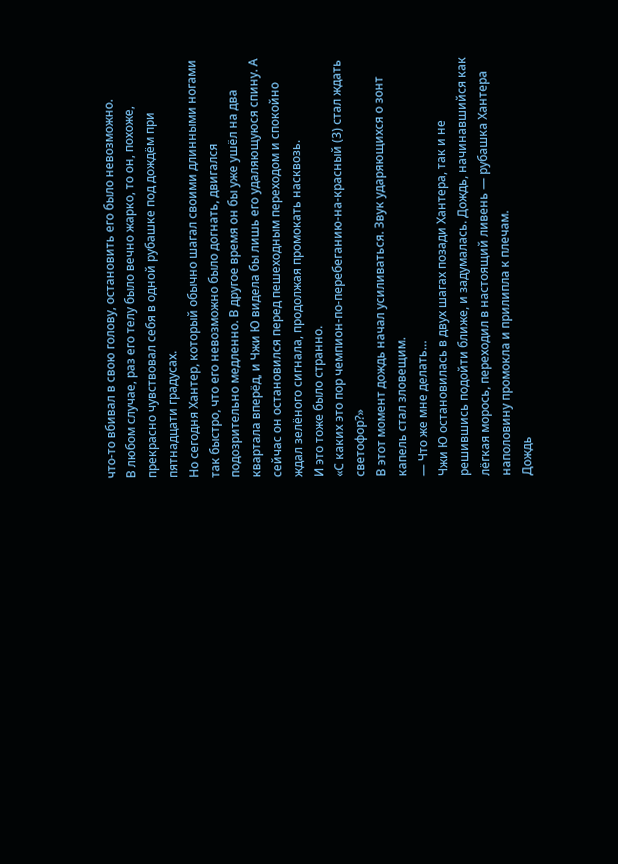что-то вбивал в свою голову, остановить его было невозможно.
В любом случае, раз его телу было вечно жарко, то он, похоже, прекрасно чувствовал себя в одной рубашке под дождём при пятнадцати градусах.
Но сегодня Хантер, который обычно шагал своими длинными ногами так быстро, что его невозможно было догнать, двигался подозрительно медленно. В другое время он бы уже ушёл на два квартала вперёд, и Чжи Ю видела бы лишь его удаляющуюся спину. А сейчас он остановился перед пешеходным переходом и спокойно ждал зелёного сигнала, продолжая промокать насквозь.
И это тоже было странно.
«С каких это пор чемпион-по-перебеганию-на-красный (3) стал ждать светофор?»
В этот момент дождь начал усиливаться. Звук ударяющихся о зонт капель стал зловещим.
— Что же мне делать…
Чжи Ю остановилась в двух шагах позади Хантера, так и не решившись подойти ближе, и задумалась. Дождь, начинавшийся как лёгкая морось, переходил в настоящий ливень — рубашка Хантера наполовину промокла и прилипла к плечам.
Дождь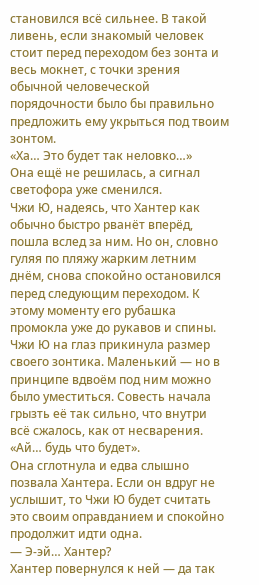становился всё сильнее. В такой ливень, если знакомый человек стоит перед переходом без зонта и весь мокнет, с точки зрения обычной человеческой порядочности было бы правильно предложить ему укрыться под твоим зонтом.
«Ха… Это будет так неловко…»
Она ещё не решилась, а сигнал светофора уже сменился.
Чжи Ю, надеясь, что Хантер как обычно быстро рванёт вперёд, пошла вслед за ним. Но он, словно гуляя по пляжу жарким летним днём, снова спокойно остановился перед следующим переходом. К этому моменту его рубашка промокла уже до рукавов и спины.
Чжи Ю на глаз прикинула размер своего зонтика. Маленький — но в принципе вдвоём под ним можно было уместиться. Совесть начала грызть её так сильно, что внутри всё сжалось, как от несварения.
«Ай… будь что будет».
Она сглотнула и едва слышно позвала Хантера. Если он вдруг не услышит, то Чжи Ю будет считать это своим оправданием и спокойно продолжит идти одна.
— Э-эй… Хантер?
Хантер повернулся к ней — да так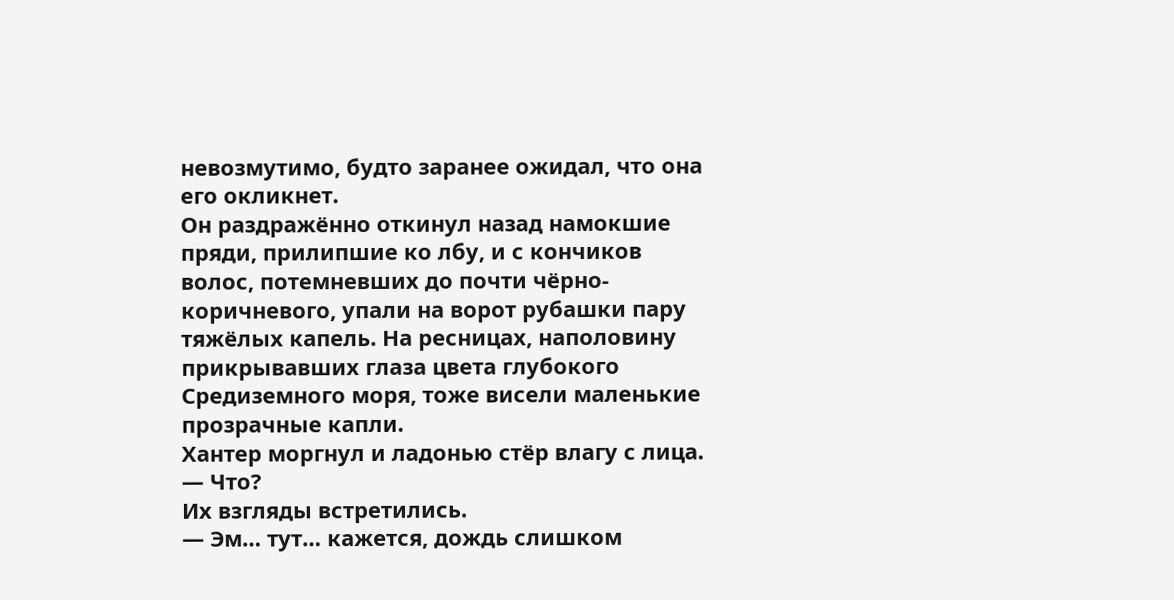невозмутимо, будто заранее ожидал, что она его окликнет.
Он раздражённо откинул назад намокшие пряди, прилипшие ко лбу, и с кончиков волос, потемневших до почти чёрно-коричневого, упали на ворот рубашки пару тяжёлых капель. На ресницах, наполовину прикрывавших глаза цвета глубокого Средиземного моря, тоже висели маленькие прозрачные капли.
Хантер моргнул и ладонью стёр влагу с лица.
— Что?
Их взгляды встретились.
— Эм… тут… кажется, дождь слишком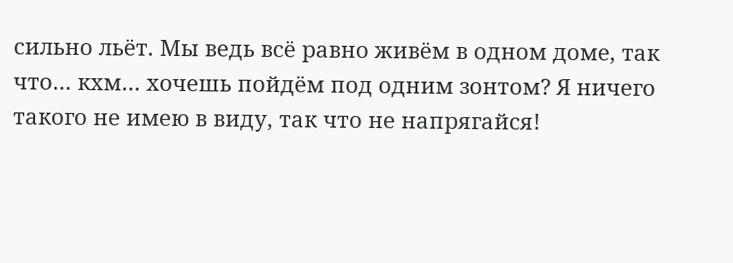сильно льёт. Мы ведь всё равно живём в одном доме, так что… кхм… хочешь пойдём под одним зонтом? Я ничего такого не имею в виду, так что не напрягайся!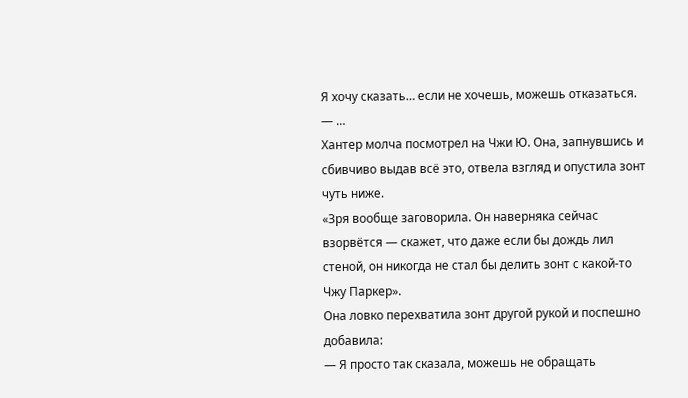Я хочу сказать… если не хочешь, можешь отказаться.
— …
Хантер молча посмотрел на Чжи Ю. Она, запнувшись и сбивчиво выдав всё это, отвела взгляд и опустила зонт чуть ниже.
«Зря вообще заговорила. Он наверняка сейчас взорвётся — скажет, что даже если бы дождь лил стеной, он никогда не стал бы делить зонт с какой-то Чжу Паркер».
Она ловко перехватила зонт другой рукой и поспешно добавила:
— Я просто так сказала, можешь не обращать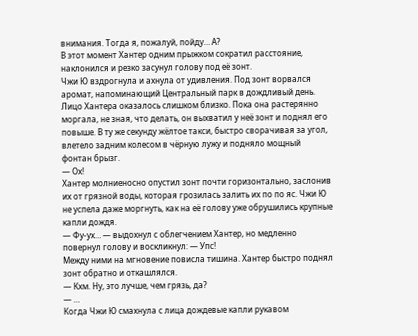внимания. Тогда я, пожалуй, пойду… А?
В этот момент Хантер одним прыжком сократил расстояние, наклонился и резко засунул голову под её зонт.
Чжи Ю вздрогнула и ахнула от удивления. Под зонт ворвался аромат, напоминающий Центральный парк в дождливый день.
Лицо Хантера оказалось слишком близко. Пока она растерянно моргала, не зная, что делать, он выхватил у неё зонт и поднял его повыше. В ту же секунду жёлтое такси, быстро сворачивая за угол, влетело задним колесом в чёрную лужу и подняло мощный фонтан брызг.
— Ох!
Хантер молниеносно опустил зонт почти горизонтально, заслонив их от грязной воды, которая грозилась залить их по по яс. Чжи Ю не успела даже моргнуть, как на её голову уже обрушились крупные капли дождя.
— Фу-ух… — выдохнул с облегчением Хантер, но медленно повернул голову и воскликнул: — Упс!
Между ними на мгновение повисла тишина. Хантер быстро поднял зонт обратно и откашлялся.
— Кхм. Ну, это лучше, чем грязь, да?
— …
Когда Чжи Ю смахнула с лица дождевые капли рукавом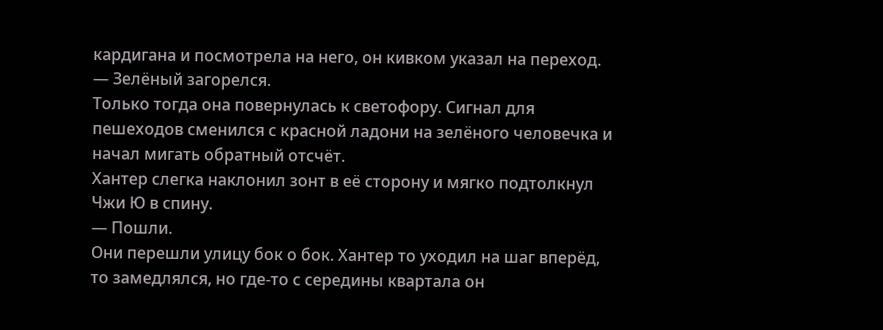кардигана и посмотрела на него, он кивком указал на переход.
— Зелёный загорелся.
Только тогда она повернулась к светофору. Сигнал для пешеходов сменился с красной ладони на зелёного человечка и начал мигать обратный отсчёт.
Хантер слегка наклонил зонт в её сторону и мягко подтолкнул Чжи Ю в спину.
— Пошли.
Они перешли улицу бок о бок. Хантер то уходил на шаг вперёд, то замедлялся, но где-то с середины квартала он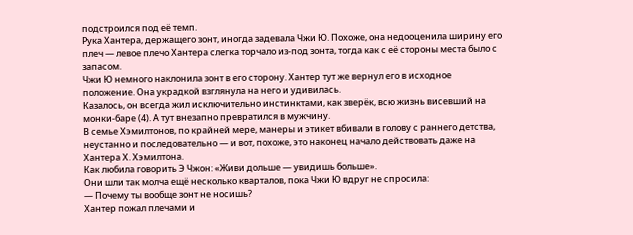подстроился под её темп.
Рука Хантера, держащего зонт, иногда задевала Чжи Ю. Похоже, она недооценила ширину его плеч — левое плечо Хантера слегка торчало из-под зонта, тогда как с её стороны места было с запасом.
Чжи Ю немного наклонила зонт в его сторону. Хантер тут же вернул его в исходное положение. Она украдкой взглянула на него и удивилась.
Казалось, он всегда жил исключительно инстинктами, как зверёк, всю жизнь висевший на монки-баре (4). А тут внезапно превратился в мужчину.
В семье Хэмилтонов, по крайней мере, манеры и этикет вбивали в голову с раннего детства, неустанно и последовательно — и вот, похоже, это наконец начало действовать даже на Хантера Х. Хэмилтона.
Как любила говорить Э Чжон: «Живи дольше — увидишь больше».
Они шли так молча ещё несколько кварталов, пока Чжи Ю вдруг не спросила:
— Почему ты вообще зонт не носишь?
Хантер пожал плечами и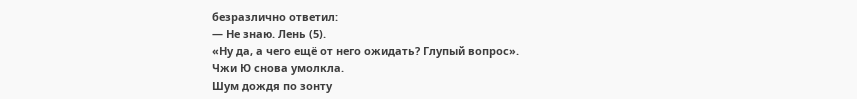безразлично ответил:
— Не знаю. Лень (5).
«Ну да, а чего ещё от него ожидать? Глупый вопрос».
Чжи Ю снова умолкла.
Шум дождя по зонту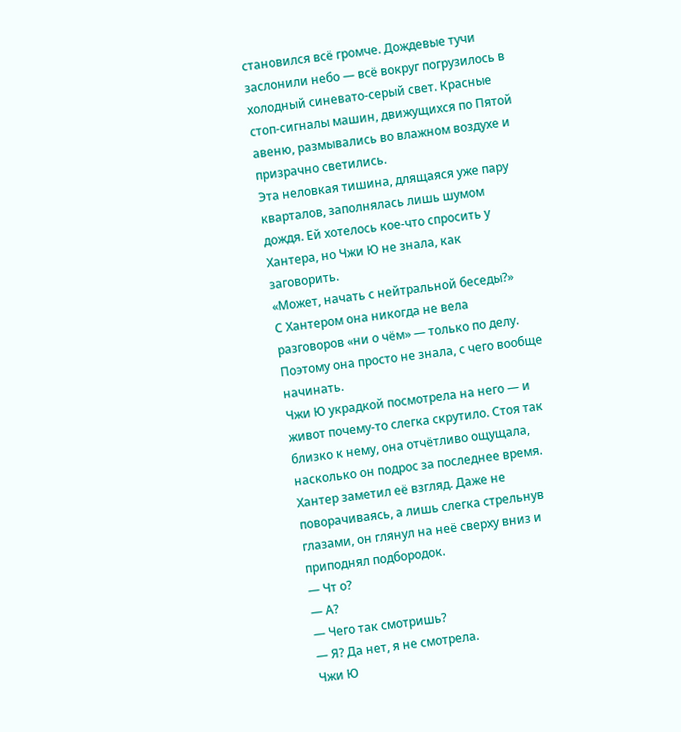становился всё громче. Дождевые тучи заслонили небо — всё вокруг погрузилось в холодный синевато-серый свет. Красные стоп-сигналы машин, движущихся по Пятой авеню, размывались во влажном воздухе и призрачно светились.
Эта неловкая тишина, длящаяся уже пару кварталов, заполнялась лишь шумом дождя. Ей хотелось кое-что спросить у Хантера, но Чжи Ю не знала, как заговорить.
«Может, начать с нейтральной беседы?»
С Хантером она никогда не вела разговоров «ни о чём» — только по делу. Поэтому она просто не знала, с чего вообще начинать.
Чжи Ю украдкой посмотрела на него — и живот почему-то слегка скрутило. Стоя так близко к нему, она отчётливо ощущала, насколько он подрос за последнее время.
Хантер заметил её взгляд. Даже не поворачиваясь, а лишь слегка стрельнув глазами, он глянул на неё сверху вниз и приподнял подбородок.
— Чт о?
— А?
— Чего так смотришь?
— Я? Да нет, я не смотрела.
Чжи Ю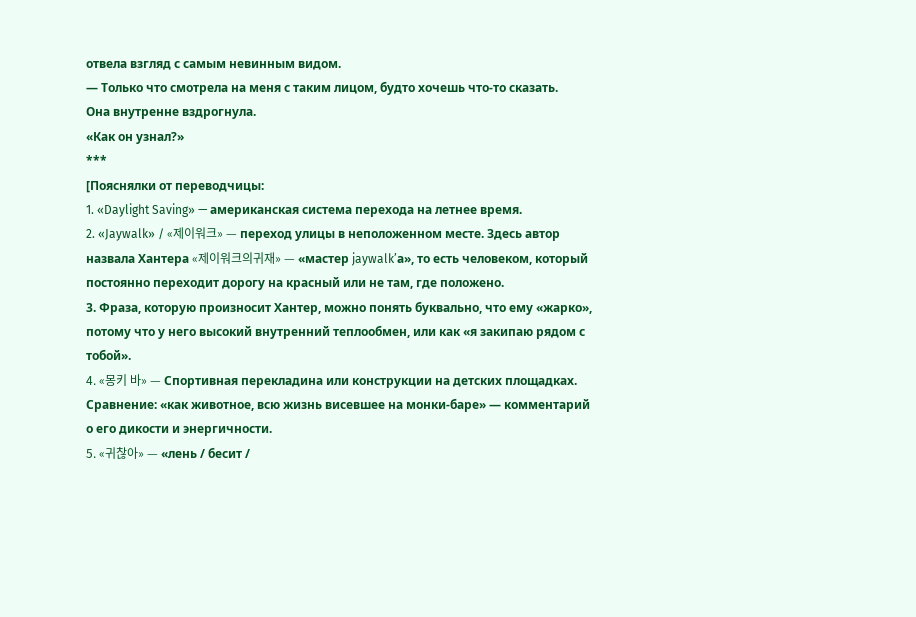отвела взгляд с самым невинным видом.
— Только что смотрела на меня с таким лицом, будто хочешь что-то сказать.
Она внутренне вздрогнула.
«Как он узнал?»
***
[Пояснялки от переводчицы:
1. «Daylight Saving» — американская система перехода на летнее время.
2. «Jaywalk» / «제이워크» — переход улицы в неположенном месте. Здесь автор назвала Хантера «제이워크의귀재» — «мастер jaywalk’а», то есть человеком, который постоянно переходит дорогу на красный или не там, где положено.
3. Фраза, которую произносит Хантер, можно понять буквально, что ему «жарко», потому что у него высокий внутренний теплообмен, или как «я закипаю рядом с тобой».
4. «몽키 바» — Спортивная перекладина или конструкции на детских площадках. Сравнение: «как животное, всю жизнь висевшее на монки-баре» — комментарий о его дикости и энергичности.
5. «귀찮아» — «лень / бесит /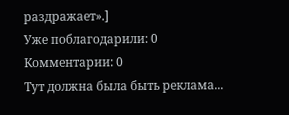раздражает».]
Уже поблагодарили: 0
Комментарии: 0
Тут должна была быть реклама...